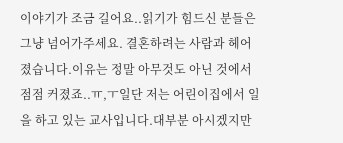이야기가 조금 길어요..읽기가 힘드신 분들은 그냥 넘어가주세요. 결혼하려는 사람과 헤어졌습니다.이유는 정말 아무것도 아닌 것에서 점점 커졌죠..ㅠ,ㅜ일단 저는 어린이집에서 일을 하고 있는 교사입니다.대부분 아시겠지만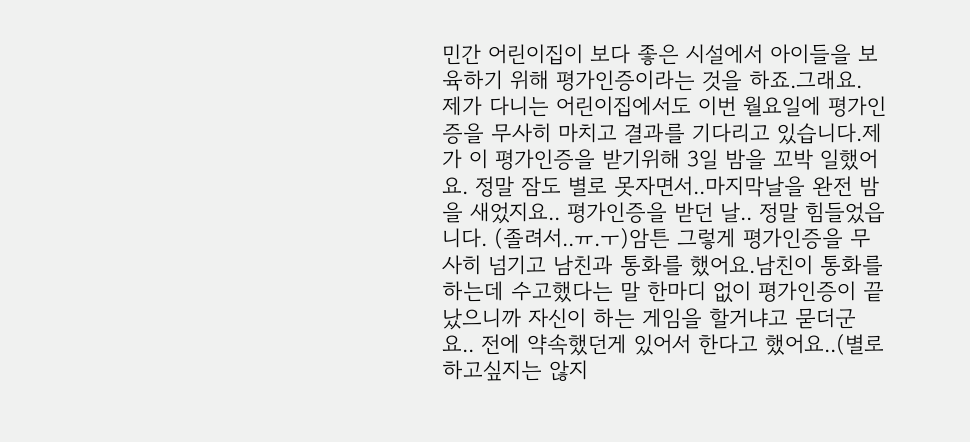민간 어린이집이 보다 좋은 시설에서 아이들을 보육하기 위해 평가인증이라는 것을 하죠.그래요. 제가 다니는 어린이집에서도 이번 월요일에 평가인증을 무사히 마치고 결과를 기다리고 있습니다.제가 이 평가인증을 받기위해 3일 밤을 꼬박 일했어요. 정말 잠도 별로 못자면서..마지막날을 완전 밤을 새었지요.. 평가인증을 받던 날.. 정말 힘들었읍니다. (졸려서..ㅠ.ㅜ)암튼 그렇게 평가인증을 무사히 넘기고 남친과 통화를 했어요.남친이 통화를 하는데 수고했다는 말 한마디 없이 평가인증이 끝났으니까 자신이 하는 게임을 할거냐고 묻더군요.. 전에 약속했던게 있어서 한다고 했어요..(별로 하고싶지는 않지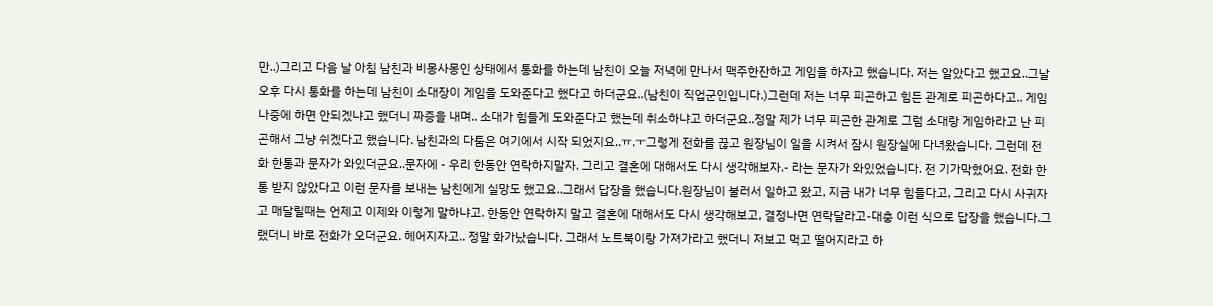만..)그리고 다음 날 아침 남친과 비몽사몽인 상태에서 통화를 하는데 남친이 오늘 저녁에 만나서 맥주한잔하고 게임을 하자고 했습니다. 저는 알았다고 했고요..그날 오후 다시 통화를 하는데 남친이 소대장이 게임을 도와준다고 했다고 하더군요..(남친이 직업군인입니다.)그런데 저는 너무 피곤하고 힘든 관계로 피곤하다고.. 게임 나중에 하면 안되겠냐고 했더니 짜증을 내며.. 소대가 힘들게 도와준다고 했는데 취소하냐고 하더군요..정말 제가 너무 피곤한 관계로 그럼 소대랑 게임하라고 난 피곤해서 그냥 쉬겠다고 했습니다. 남친과의 다툼은 여기에서 시작 되었지요..ㅠ.ㅜ그렇게 전화를 끊고 원장님이 일을 시켜서 잠시 원장실에 다녀왔습니다. 그런데 전화 한통과 문자가 와있더군요..문자에 - 우리 한동안 연락하지말자. 그리고 결혼에 대해서도 다시 생각해보자.- 라는 문자가 와있었습니다. 전 기가막혔어요. 전화 한통 받지 않았다고 이런 문자를 보내는 남친에게 실망도 했고요..그래서 답장을 했습니다.원장님이 불러서 일하고 왔고, 지금 내가 너무 힘들다고, 그리고 다시 사귀자고 매달릴때는 언제고 이제와 이렇게 말하냐고. 한동안 연락하지 말고 결혼에 대해서도 다시 생각해보고, 결정나면 연락달라고-대충 이런 식으로 답장을 했습니다.그랬더니 바로 전화가 오더군요. 헤어지자고.. 정말 화가났습니다. 그래서 노트북이랑 가져가라고 했더니 저보고 먹고 떨어지라고 하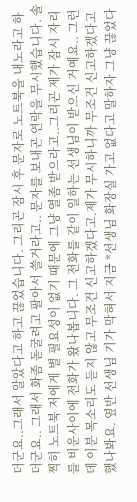더군요..그래서 알았다고 하고 끊었습니다. 그리곤 잠시 후 문자로 노트북을 내노라고 하더군요.. 그래서 화좀 돋굴려고 팔아서 쓸거라고.. 문자를 보내곤 연락을 무시했습니다. 솔찍히 노트북 저에게 별 필요성이 없기 때문에 그냥 열좀 받으라고..그리곤 제가 잠시 자리를 비운사이에 전화가 왔나봅니다. 그 전화를 같이 일하는 선생님이 받으신 거예요.. 그런데 이분 목소리도 듣지 않고 무조건 신고하겠다고.제가 무시하니까 무조건 신고하겠다고 했나봐요. 옆반 선생님 기가 막혀서 지금 *선생님 화장실 가고 없다고 말하자 그냥 끊었다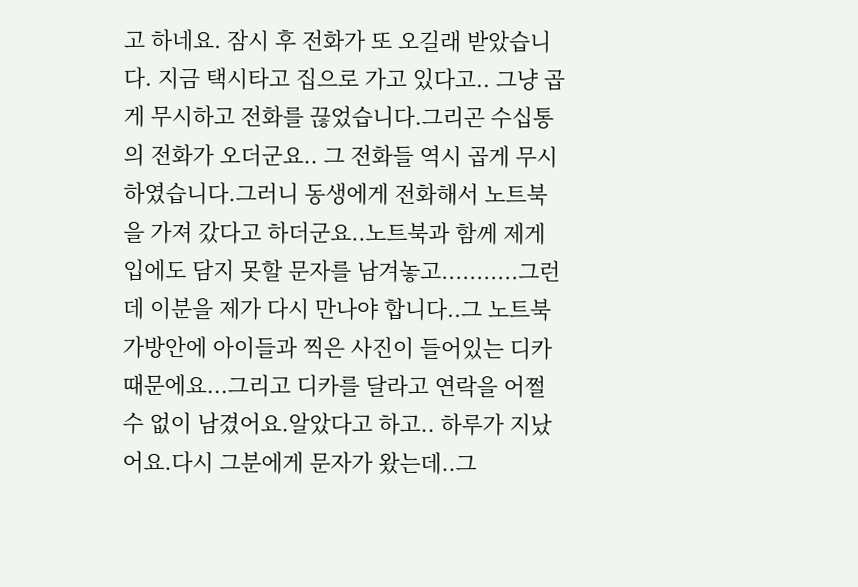고 하네요. 잠시 후 전화가 또 오길래 받았습니다. 지금 택시타고 집으로 가고 있다고.. 그냥 곱게 무시하고 전화를 끊었습니다.그리곤 수십통의 전화가 오더군요.. 그 전화들 역시 곱게 무시하였습니다.그러니 동생에게 전화해서 노트북을 가져 갔다고 하더군요..노트북과 함께 제게 입에도 담지 못할 문자를 남겨놓고...........그런데 이분을 제가 다시 만나야 합니다..그 노트북 가방안에 아이들과 찍은 사진이 들어있는 디카때문에요...그리고 디카를 달라고 연락을 어쩔 수 없이 남겼어요.알았다고 하고.. 하루가 지났어요.다시 그분에게 문자가 왔는데..그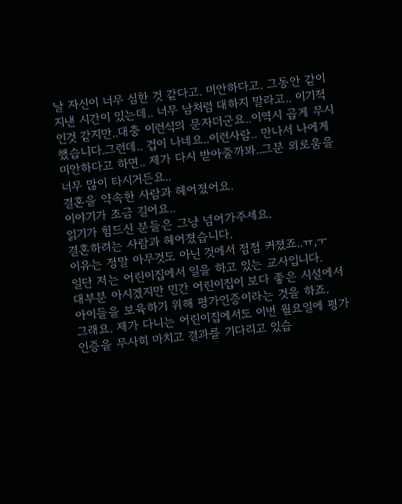날 자신이 너무 심한 것 같다고. 미안하다고. 그동안 같이 지낸 시간이 있는데.. 너무 남처럼 대하지 말라고.. 이기적인것 같지만..대충 이런식의 문자더군요..이역시 곱게 무시했습니다.그런데.. 겁이 나네요..이런사람.. 만나서 나에게 미안하다고 하면.. 제가 다시 받아줄까봐..그분 외로움을 너무 많이 타시거든요..
결혼을 약속한 사람과 헤어졌어요.
이야기가 조금 길어요..
읽기가 힘드신 분들은 그냥 넘어가주세요.
결혼하려는 사람과 헤어졌습니다.
이유는 정말 아무것도 아닌 것에서 점점 커졌죠..ㅠ,ㅜ
일단 저는 어린이집에서 일을 하고 있는 교사입니다.
대부분 아시겠지만 민간 어린이집이 보다 좋은 시설에서 아이들을 보육하기 위해 평가인증이라는 것을 하죠.
그래요. 제가 다니는 어린이집에서도 이번 월요일에 평가인증을 무사히 마치고 결과를 기다리고 있습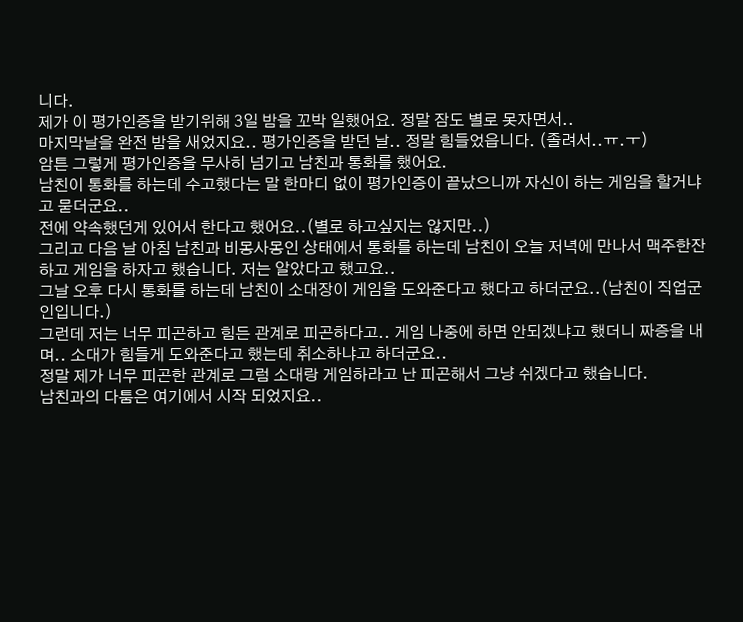니다.
제가 이 평가인증을 받기위해 3일 밤을 꼬박 일했어요. 정말 잠도 별로 못자면서..
마지막날을 완전 밤을 새었지요.. 평가인증을 받던 날.. 정말 힘들었읍니다. (졸려서..ㅠ.ㅜ)
암튼 그렇게 평가인증을 무사히 넘기고 남친과 통화를 했어요.
남친이 통화를 하는데 수고했다는 말 한마디 없이 평가인증이 끝났으니까 자신이 하는 게임을 할거냐고 묻더군요..
전에 약속했던게 있어서 한다고 했어요..(별로 하고싶지는 않지만..)
그리고 다음 날 아침 남친과 비몽사몽인 상태에서 통화를 하는데 남친이 오늘 저녁에 만나서 맥주한잔하고 게임을 하자고 했습니다. 저는 알았다고 했고요..
그날 오후 다시 통화를 하는데 남친이 소대장이 게임을 도와준다고 했다고 하더군요..(남친이 직업군인입니다.)
그런데 저는 너무 피곤하고 힘든 관계로 피곤하다고.. 게임 나중에 하면 안되겠냐고 했더니 짜증을 내며.. 소대가 힘들게 도와준다고 했는데 취소하냐고 하더군요..
정말 제가 너무 피곤한 관계로 그럼 소대랑 게임하라고 난 피곤해서 그냥 쉬겠다고 했습니다.
남친과의 다툼은 여기에서 시작 되었지요..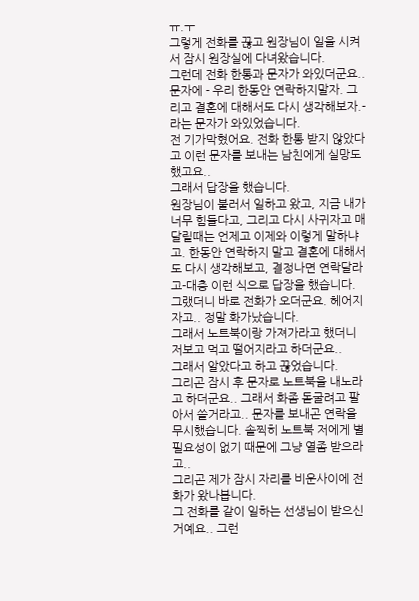ㅠ.ㅜ
그렇게 전화를 끊고 원장님이 일을 시켜서 잠시 원장실에 다녀왔습니다.
그런데 전화 한통과 문자가 와있더군요..
문자에 - 우리 한동안 연락하지말자. 그리고 결혼에 대해서도 다시 생각해보자.- 라는 문자가 와있었습니다.
전 기가막혔어요. 전화 한통 받지 않았다고 이런 문자를 보내는 남친에게 실망도 했고요..
그래서 답장을 했습니다.
원장님이 불러서 일하고 왔고, 지금 내가 너무 힘들다고, 그리고 다시 사귀자고 매달릴때는 언제고 이제와 이렇게 말하냐고. 한동안 연락하지 말고 결혼에 대해서도 다시 생각해보고, 결정나면 연락달라고-대충 이런 식으로 답장을 했습니다.
그랬더니 바로 전화가 오더군요. 헤어지자고.. 정말 화가났습니다.
그래서 노트북이랑 가져가라고 했더니 저보고 먹고 떨어지라고 하더군요..
그래서 알았다고 하고 끊었습니다.
그리곤 잠시 후 문자로 노트북을 내노라고 하더군요.. 그래서 화좀 돋굴려고 팔아서 쓸거라고.. 문자를 보내곤 연락을 무시했습니다. 솔찍히 노트북 저에게 별 필요성이 없기 때문에 그냥 열좀 받으라고..
그리곤 제가 잠시 자리를 비운사이에 전화가 왔나봅니다.
그 전화를 같이 일하는 선생님이 받으신 거예요.. 그런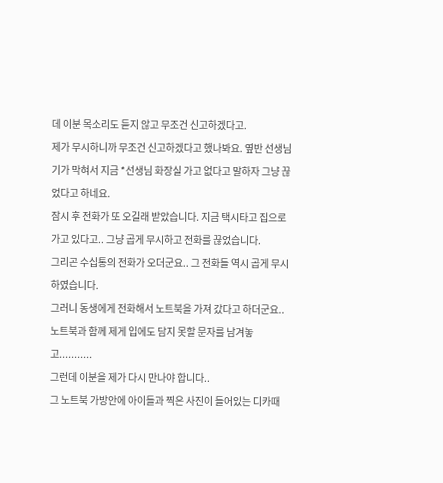데 이분 목소리도 듣지 않고 무조건 신고하겠다고.
제가 무시하니까 무조건 신고하겠다고 했나봐요. 옆반 선생님 기가 막혀서 지금 *선생님 화장실 가고 없다고 말하자 그냥 끊었다고 하네요.
잠시 후 전화가 또 오길래 받았습니다. 지금 택시타고 집으로 가고 있다고.. 그냥 곱게 무시하고 전화를 끊었습니다.
그리곤 수십통의 전화가 오더군요.. 그 전화들 역시 곱게 무시하였습니다.
그러니 동생에게 전화해서 노트북을 가져 갔다고 하더군요..
노트북과 함께 제게 입에도 담지 못할 문자를 남겨놓고...........
그런데 이분을 제가 다시 만나야 합니다..
그 노트북 가방안에 아이들과 찍은 사진이 들어있는 디카때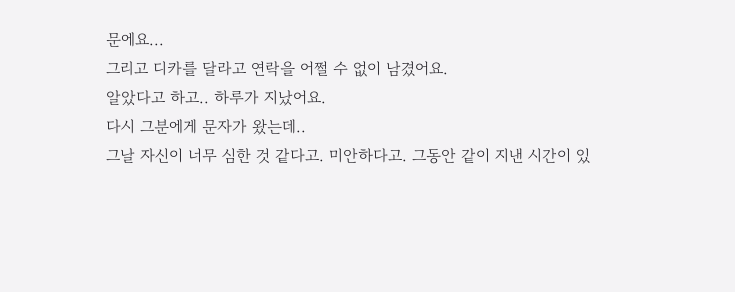문에요...
그리고 디카를 달라고 연락을 어쩔 수 없이 남겼어요.
알았다고 하고.. 하루가 지났어요.
다시 그분에게 문자가 왔는데..
그날 자신이 너무 심한 것 같다고. 미안하다고. 그동안 같이 지낸 시간이 있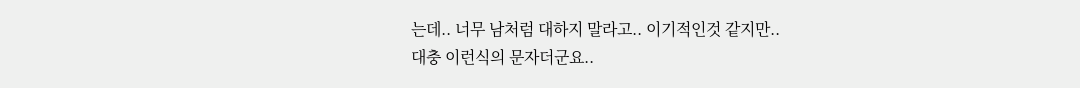는데.. 너무 남처럼 대하지 말라고.. 이기적인것 같지만..
대충 이런식의 문자더군요..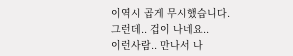이역시 곱게 무시했습니다.
그런데.. 겁이 나네요..
이런사람.. 만나서 나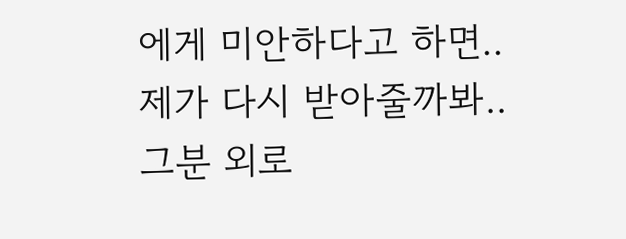에게 미안하다고 하면.. 제가 다시 받아줄까봐..
그분 외로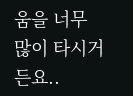움을 너무 많이 타시거든요..